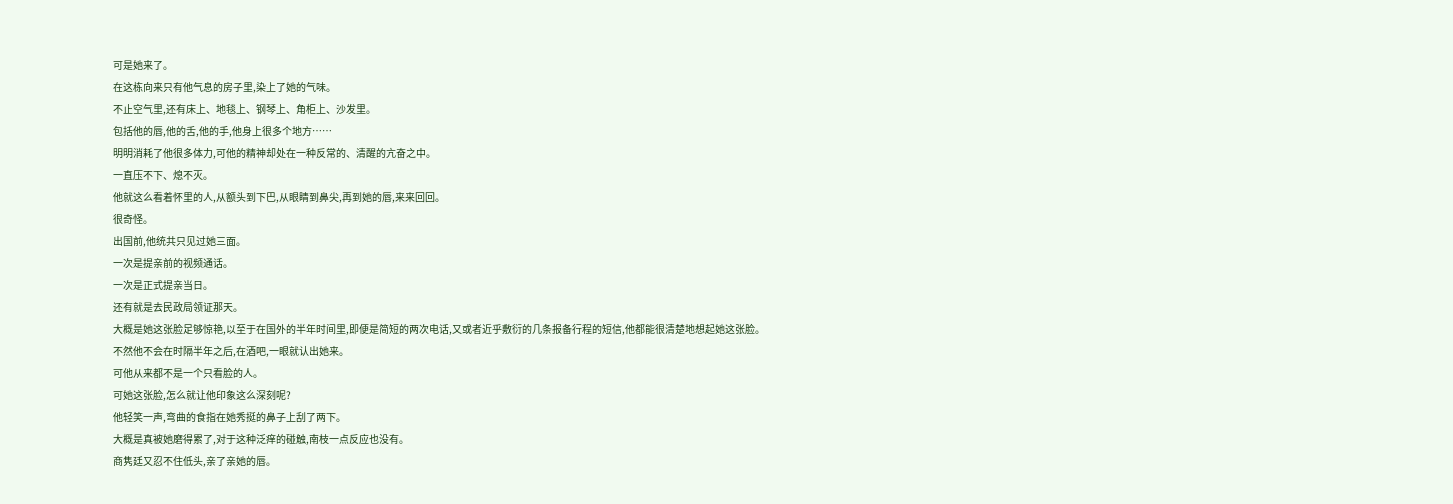可是她来了。
在这栋向来只有他气息的房子里,染上了她的气味。
不止空气里,还有床上、地毯上、钢琴上、角柜上、沙发里。
包括他的唇,他的舌,他的手,他身上很多个地方……
明明消耗了他很多体力,可他的精神却处在一种反常的、清醒的亢奋之中。
一直压不下、熄不灭。
他就这么看着怀里的人,从额头到下巴,从眼睛到鼻尖,再到她的唇,来来回回。
很奇怪。
出国前,他统共只见过她三面。
一次是提亲前的视频通话。
一次是正式提亲当日。
还有就是去民政局领证那天。
大概是她这张脸足够惊艳,以至于在国外的半年时间里,即便是简短的两次电话,又或者近乎敷衍的几条报备行程的短信,他都能很清楚地想起她这张脸。
不然他不会在时隔半年之后,在酒吧,一眼就认出她来。
可他从来都不是一个只看脸的人。
可她这张脸,怎么就让他印象这么深刻呢?
他轻笑一声,弯曲的食指在她秀挺的鼻子上刮了两下。
大概是真被她磨得累了,对于这种泛痒的碰触,南枝一点反应也没有。
商隽廷又忍不住低头,亲了亲她的唇。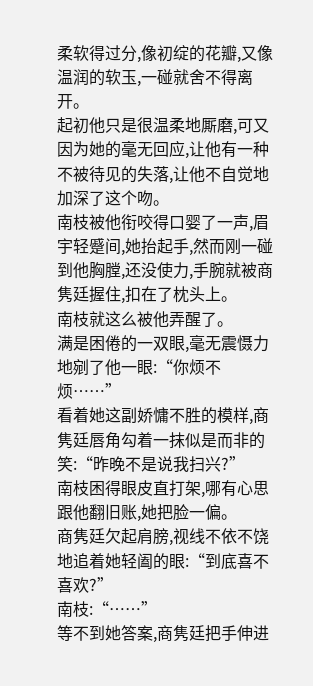柔软得过分,像初绽的花瓣,又像温润的软玉,一碰就舍不得离开。
起初他只是很温柔地厮磨,可又因为她的毫无回应,让他有一种不被待见的失落,让他不自觉地加深了这个吻。
南枝被他衔咬得口婴了一声,眉宇轻蹙间,她抬起手,然而刚一碰到他胸膛,还没使力,手腕就被商隽廷握住,扣在了枕头上。
南枝就这么被他弄醒了。
满是困倦的一双眼,毫无震慑力地剜了他一眼:“你烦不烦……”
看着她这副娇慵不胜的模样,商隽廷唇角勾着一抹似是而非的笑:“昨晚不是说我扫兴?”
南枝困得眼皮直打架,哪有心思跟他翻旧账,她把脸一偏。
商隽廷欠起肩膀,视线不依不饶地追着她轻阖的眼:“到底喜不喜欢?”
南枝:“……”
等不到她答案,商隽廷把手伸进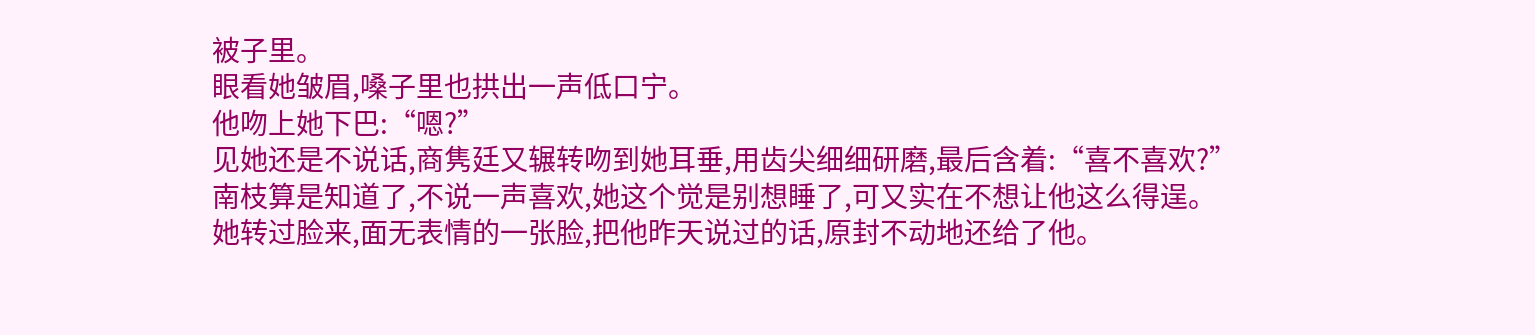被子里。
眼看她皱眉,嗓子里也拱出一声低口宁。
他吻上她下巴:“嗯?”
见她还是不说话,商隽廷又辗转吻到她耳垂,用齿尖细细研磨,最后含着:“喜不喜欢?”
南枝算是知道了,不说一声喜欢,她这个觉是别想睡了,可又实在不想让他这么得逞。
她转过脸来,面无表情的一张脸,把他昨天说过的话,原封不动地还给了他。